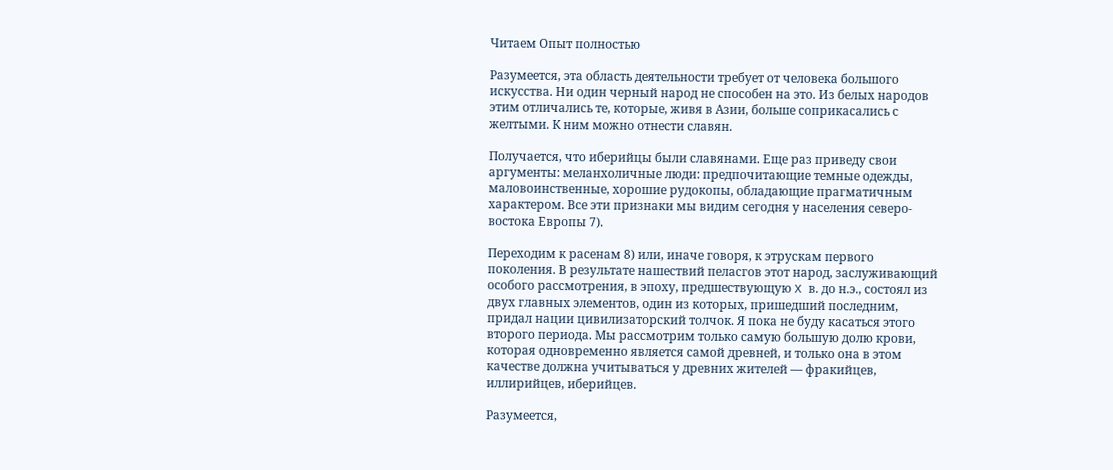Читаем Опыт полностью

Разумеется, эта область деятельности требует от человека большого искусства. Ни один черный народ не способен на это. Из белых народов этим отличались те, которые, живя в Азии, больше соприкасались с желтыми. К ним можно отнести славян.

Получается, что иберийцы были славянами. Еще раз приведу свои аргументы: меланхоличные люди: предпочитающие темные одежды, маловоинственные, хорошие рудокопы, обладающие прагматичным характером. Все эти признаки мы видим сегодня у населения северо-востока Европы 7).

Переходим к расенам 8) или, иначе говоря, к этрускам первого поколения. В результате нашествий пеласгов этот народ, заслуживающий особого рассмотрения, в эпоху, предшествующую X в. до н.э., состоял из двух главных элементов, один из которых, пришедший последним, придал нации цивилизаторский толчок. Я пока не буду касаться этого второго периода. Мы рассмотрим только самую большую долю крови, которая одновременно является самой древней, и только она в этом качестве должна учитываться у древних жителей — фракийцев, иллирийцев, иберийцев.

Разумеется,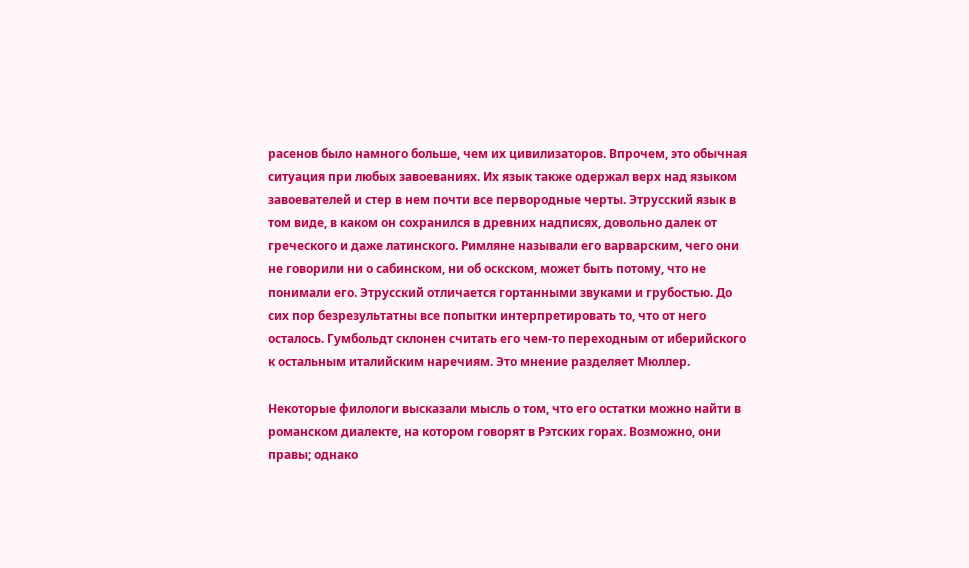расенов было намного больше, чем их цивилизаторов. Впрочем, это обычная ситуация при любых завоеваниях. Их язык также одержал верх над языком завоевателей и стер в нем почти все первородные черты. Этрусский язык в том виде, в каком он сохранился в древних надписях, довольно далек от греческого и даже латинского. Римляне называли его варварским, чего они не говорили ни о сабинском, ни об оскском, может быть потому, что не понимали его. Этрусский отличается гортанными звуками и грубостью. До сих пор безрезультатны все попытки интерпретировать то, что от него осталось. Гумбольдт склонен считать его чем-то переходным от иберийского к остальным италийским наречиям. Это мнение разделяет Мюллер.

Некоторые филологи высказали мысль о том, что его остатки можно найти в романском диалекте, на котором говорят в Рэтских горах. Возможно, они правы; однако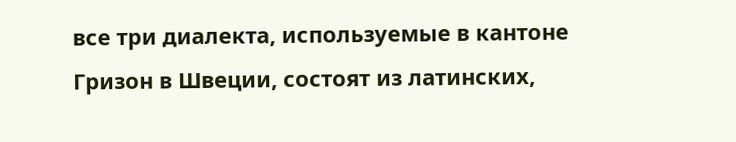все три диалекта, используемые в кантоне Гризон в Швеции, состоят из латинских,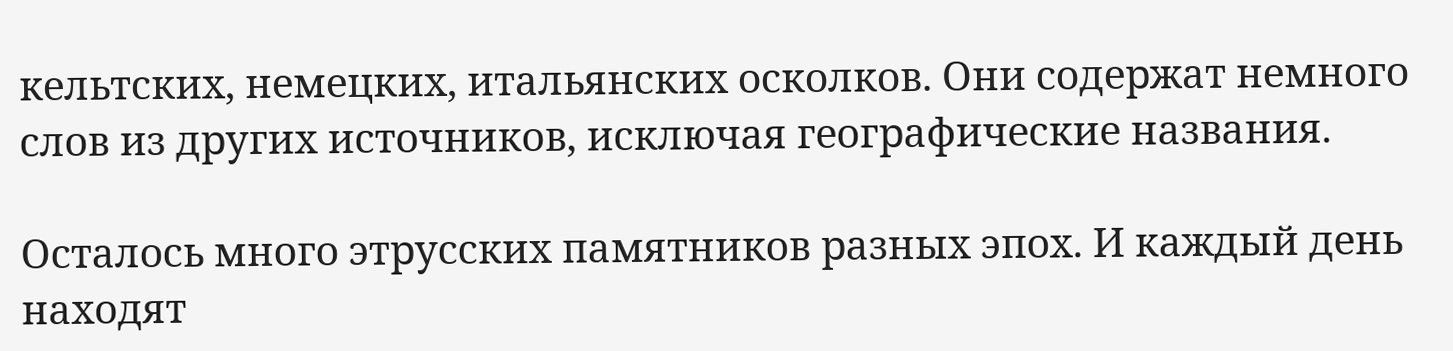кельтских, немецких, итальянских осколков. Они содержат немного слов из других источников, исключая географические названия.

Осталось много этрусских памятников разных эпох. И каждый день находят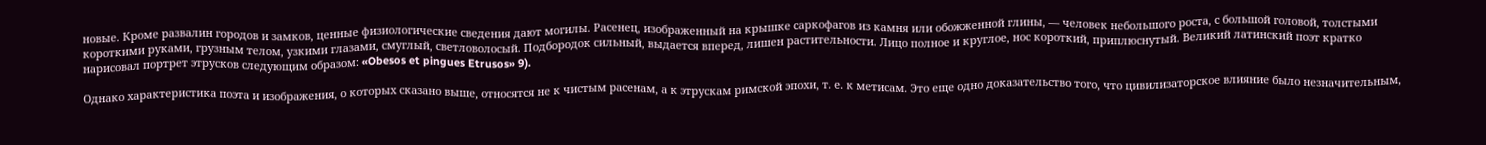новые. Кроме развалин городов и замков, ценные физиологические сведения дают могилы. Расенец, изображенный на крышке саркофагов из камня или обожженной глины, — человек небольшого роста, с большой головой, толстыми короткими руками, грузным телом, узкими глазами, смуглый, светловолосый. Подбородок сильный, выдается вперед, лишен растительности. Лицо полное и круглое, нос короткий, приплюснутый. Великий латинский поэт кратко нарисовал портрет этрусков следующим образом: «Obesos et pingues Etrusos» 9).

Однако характеристика поэта и изображения, о которых сказано выше, относятся не к чистым расенам, а к этрускам римской эпохи, т. е. к метисам. Это еще одно доказательство того, что цивилизаторское влияние было незначительным,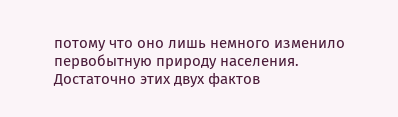потому что оно лишь немного изменило первобытную природу населения. Достаточно этих двух фактов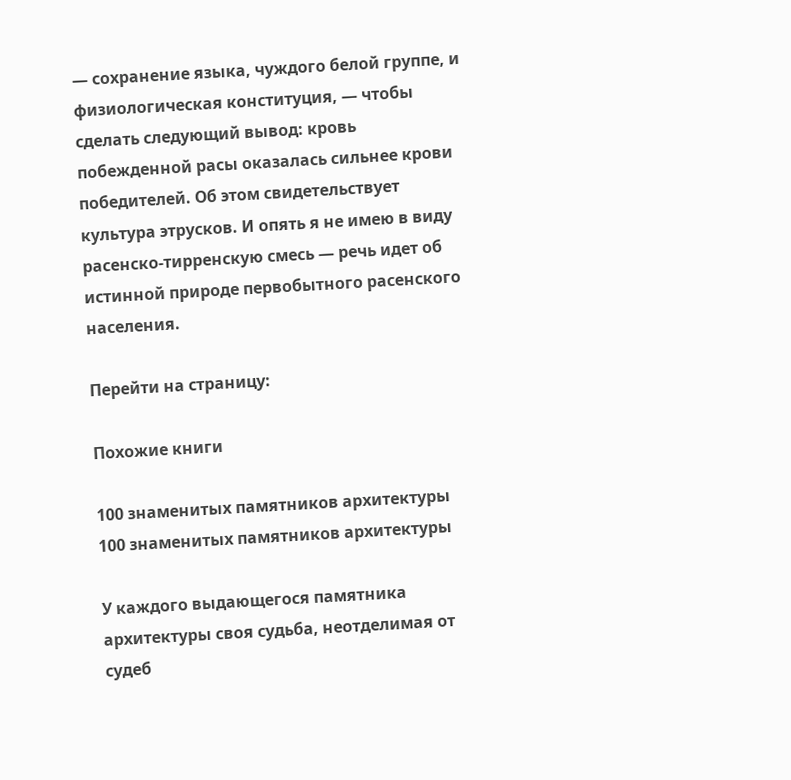— сохранение языка, чуждого белой группе, и физиологическая конституция, — чтобы сделать следующий вывод: кровь побежденной расы оказалась сильнее крови победителей. Об этом свидетельствует культура этрусков. И опять я не имею в виду расенско-тирренскую смесь — речь идет об истинной природе первобытного расенского населения.

Перейти на страницу:

Похожие книги

100 знаменитых памятников архитектуры
100 знаменитых памятников архитектуры

У каждого выдающегося памятника архитектуры своя судьба, неотделимая от судеб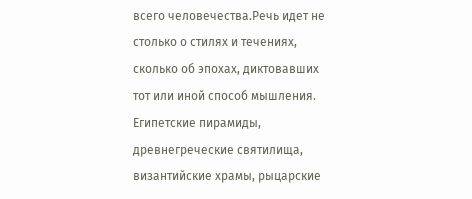всего человечества.Речь идет не столько о стилях и течениях, сколько об эпохах, диктовавших тот или иной способ мышления. Египетские пирамиды, древнегреческие святилища, византийские храмы, рыцарские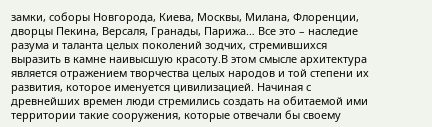замки, соборы Новгорода, Киева, Москвы, Милана, Флоренции, дворцы Пекина, Версаля, Гранады, Парижа… Все это – наследие разума и таланта целых поколений зодчих, стремившихся выразить в камне наивысшую красоту.В этом смысле архитектура является отражением творчества целых народов и той степени их развития, которое именуется цивилизацией. Начиная с древнейших времен люди стремились создать на обитаемой ими территории такие сооружения, которые отвечали бы своему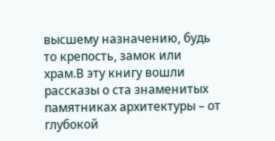высшему назначению, будь то крепость, замок или храм.В эту книгу вошли рассказы о ста знаменитых памятниках архитектуры – от глубокой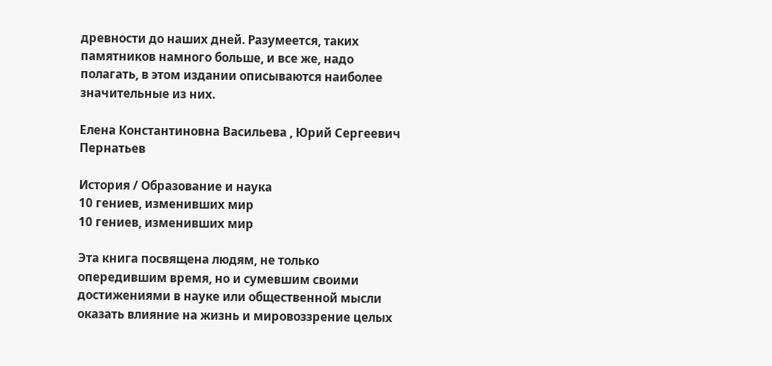древности до наших дней. Разумеется, таких памятников намного больше, и все же, надо полагать, в этом издании описываются наиболее значительные из них.

Елена Константиновна Васильева , Юрий Сергеевич Пернатьев

История / Образование и наука
10 гениев, изменивших мир
10 гениев, изменивших мир

Эта книга посвящена людям, не только опередившим время, но и сумевшим своими достижениями в науке или общественной мысли оказать влияние на жизнь и мировоззрение целых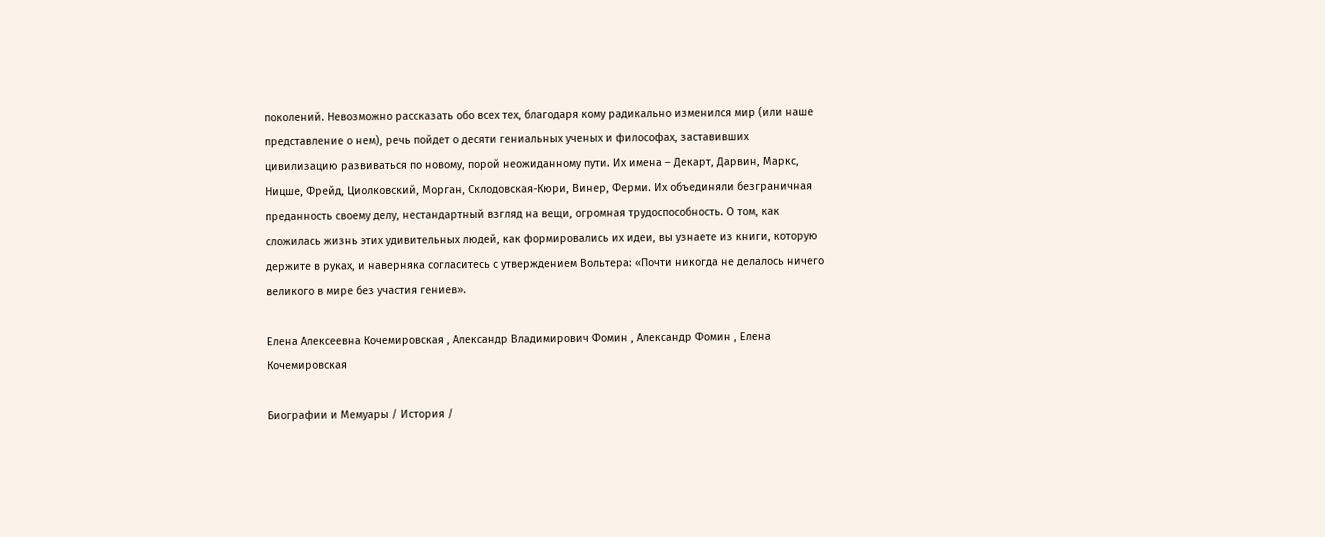поколений. Невозможно рассказать обо всех тех, благодаря кому радикально изменился мир (или наше представление о нем), речь пойдет о десяти гениальных ученых и философах, заставивших цивилизацию развиваться по новому, порой неожиданному пути. Их имена – Декарт, Дарвин, Маркс, Ницше, Фрейд, Циолковский, Морган, Склодовская-Кюри, Винер, Ферми. Их объединяли безграничная преданность своему делу, нестандартный взгляд на вещи, огромная трудоспособность. О том, как сложилась жизнь этих удивительных людей, как формировались их идеи, вы узнаете из книги, которую держите в руках, и наверняка согласитесь с утверждением Вольтера: «Почти никогда не делалось ничего великого в мире без участия гениев».

Елена Алексеевна Кочемировская , Александр Владимирович Фомин , Александр Фомин , Елена Кочемировская

Биографии и Мемуары / История /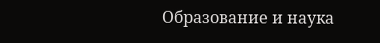Образование и наука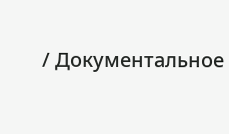/ Документальное